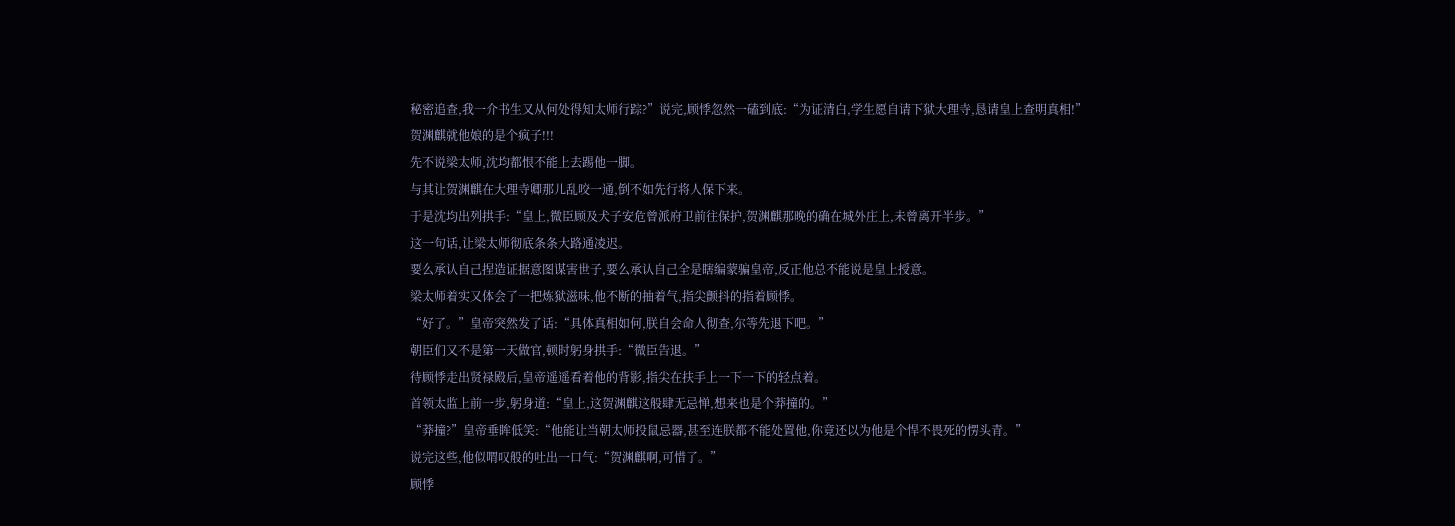秘密追查,我一介书生又从何处得知太师行踪?”说完,顾悸忽然一磕到底:“为证清白,学生愿自请下狱大理寺,恳请皇上查明真相!”
贺渊麒就他娘的是个疯子!!!
先不说梁太师,沈均都恨不能上去踢他一脚。
与其让贺渊麒在大理寺卿那儿乱咬一通,倒不如先行将人保下来。
于是沈均出列拱手:“皇上,微臣顾及犬子安危曾派府卫前往保护,贺渊麒那晚的确在城外庄上,未曾离开半步。”
这一句话,让梁太师彻底条条大路通凌迟。
要么承认自己捏造证据意图谋害世子,要么承认自己全是瞎编蒙骗皇帝,反正他总不能说是皇上授意。
梁太师着实又体会了一把炼狱滋味,他不断的抽着气,指尖颤抖的指着顾悸。
“好了。”皇帝突然发了话:“具体真相如何,朕自会命人彻查,尔等先退下吧。”
朝臣们又不是第一天做官,顿时躬身拱手:“微臣告退。”
待顾悸走出贤禄殿后,皇帝遥遥看着他的背影,指尖在扶手上一下一下的轻点着。
首领太监上前一步,躬身道:“皇上,这贺渊麒这般肆无忌惮,想来也是个莽撞的。”
“莽撞?”皇帝垂眸低笑:“他能让当朝太师投鼠忌器,甚至连朕都不能处置他,你竟还以为他是个悍不畏死的愣头青。”
说完这些,他似喟叹般的吐出一口气:“贺渊麒啊,可惜了。”
顾悸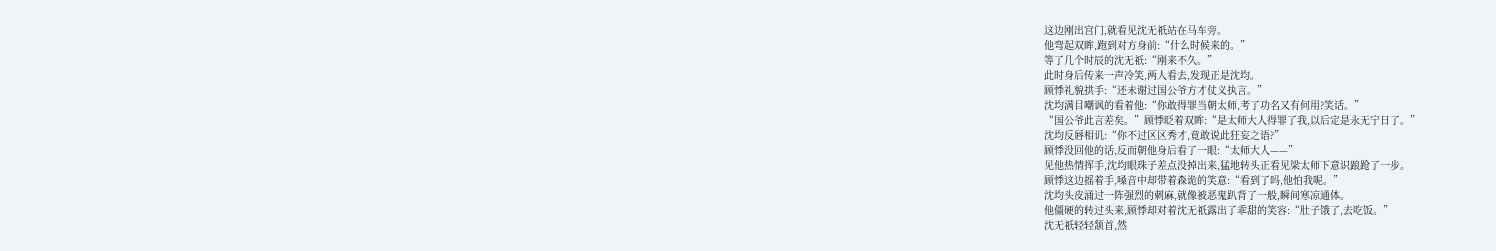这边刚出宫门,就看见沈无祇站在马车旁。
他弯起双眸,跑到对方身前:“什么时候来的。”
等了几个时辰的沈无祇:“刚来不久。”
此时身后传来一声冷笑,两人看去,发现正是沈均。
顾悸礼貌拱手:“还未谢过国公爷方才仗义执言。”
沈均满目嘲讽的看着他:“你敢得罪当朝太师,考了功名又有何用?笑话。”
“国公爷此言差矣。”顾悸眨着双眸:“是太师大人得罪了我,以后定是永无宁日了。”
沈均反唇相讥:“你不过区区秀才,竟敢说此狂妄之语?”
顾悸没回他的话,反而朝他身后看了一眼:“太师大人——”
见他热情挥手,沈均眼珠子差点没掉出来,猛地转头正看见梁太师下意识踉跄了一步。
顾悸这边摇着手,嗓音中却带着森诡的笑意:“看到了吗,他怕我呢。”
沈均头皮涌过一阵强烈的刺麻,就像被恶鬼趴背了一般,瞬间寒凉通体。
他僵硬的转过头来,顾悸却对着沈无祇露出了乖甜的笑容:“肚子饿了,去吃饭。”
沈无祇轻轻颔首,然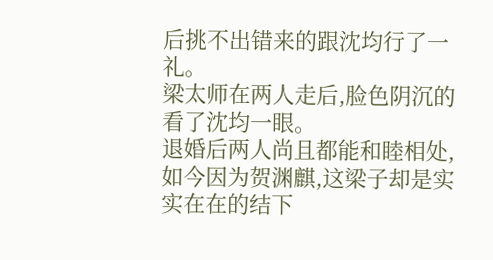后挑不出错来的跟沈均行了一礼。
梁太师在两人走后,脸色阴沉的看了沈均一眼。
退婚后两人尚且都能和睦相处,如今因为贺渊麒,这梁子却是实实在在的结下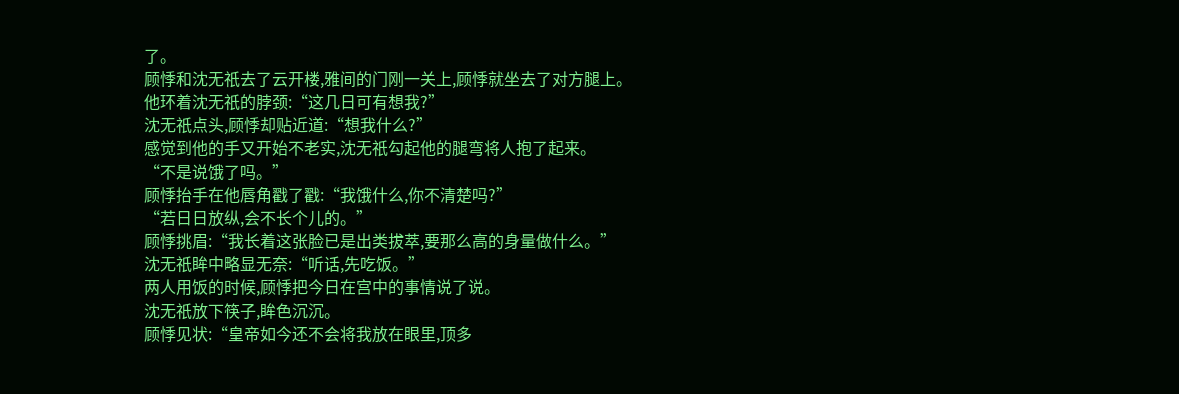了。
顾悸和沈无祇去了云开楼,雅间的门刚一关上,顾悸就坐去了对方腿上。
他环着沈无祇的脖颈:“这几日可有想我?”
沈无祇点头,顾悸却贴近道:“想我什么?”
感觉到他的手又开始不老实,沈无祇勾起他的腿弯将人抱了起来。
“不是说饿了吗。”
顾悸抬手在他唇角戳了戳:“我饿什么,你不清楚吗?”
“若日日放纵,会不长个儿的。”
顾悸挑眉:“我长着这张脸已是出类拔萃,要那么高的身量做什么。”
沈无祇眸中略显无奈:“听话,先吃饭。”
两人用饭的时候,顾悸把今日在宫中的事情说了说。
沈无祇放下筷子,眸色沉沉。
顾悸见状:“皇帝如今还不会将我放在眼里,顶多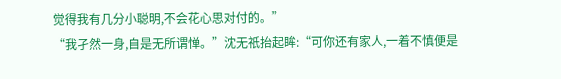觉得我有几分小聪明,不会花心思对付的。”
“我孑然一身,自是无所谓惮。”沈无祇抬起眸:“可你还有家人,一着不慎便是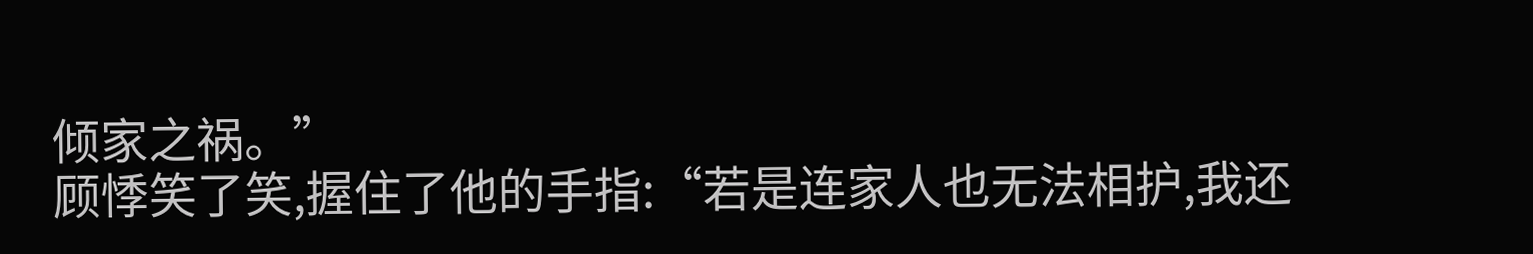倾家之祸。”
顾悸笑了笑,握住了他的手指:“若是连家人也无法相护,我还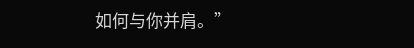如何与你并肩。”